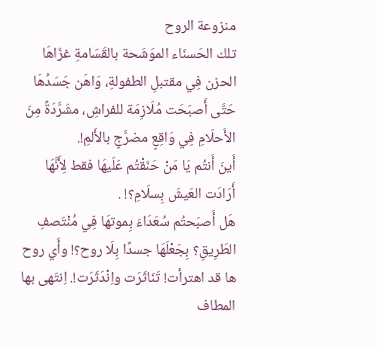منزوعة الروح
تلك الحَسنَاء الموَشَحة بالقَسَامةِ غزَاهَا الحزن فِي مقتبلِ الطفولةِ، وَاهَن جَسَدُهَا حَتَّى أَصبَحَت مُلَازِمَة للفراشِ، مشَرَّدَةً مِنَ الأَحلَامِ فِي وَاقِعٍ مضرَّجٍ بالأَلمِ!.
أَينَ أَنتُم يَا مَنْ حَنَقْتُم عَلَيهَا فقط لِأَنَّهَا أَرَادَت العَيشَ بِسلَامِ؟! .
هَل أَصبَحتُم سُعَدَاءَ بِموتهَا فِي مُنْتَصفِ الطَرِيقِ؟ بِجَعْلَهَا جسدًا بِلَا روح؟! وأَي روح ها قد اهترأت! تَنَاثَرَت واِنْدَثَرَت!. اِنتَهى بها المطاف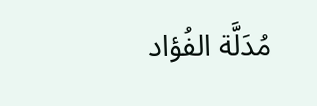مُدَلَّة الفُؤاد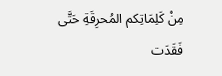مِنْ كَلِمَاتِكم المُحرِقَةِ حَتَّى فَقَدَت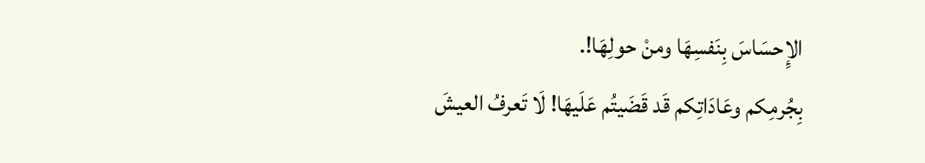الإِحسَاسَ بِنَفسِهَا ومنْ حولِهَا!.
بِجُرمِكم وعَادَاتِكم قَد قَضَيتُم عَلَيهَا! لَا تَعرفُ العيشَ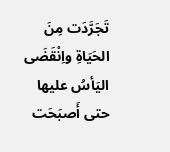تَجَرَّدَت مِنَ الحَيَاةِ واِنْقَضَى اليَأسُ عليها حتى أَصبَحَت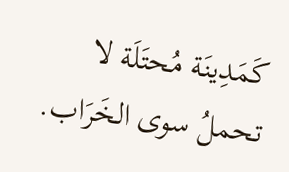كَمَدِينَة مُحتَلَة لا تحملُ سوى الخَرَاب.